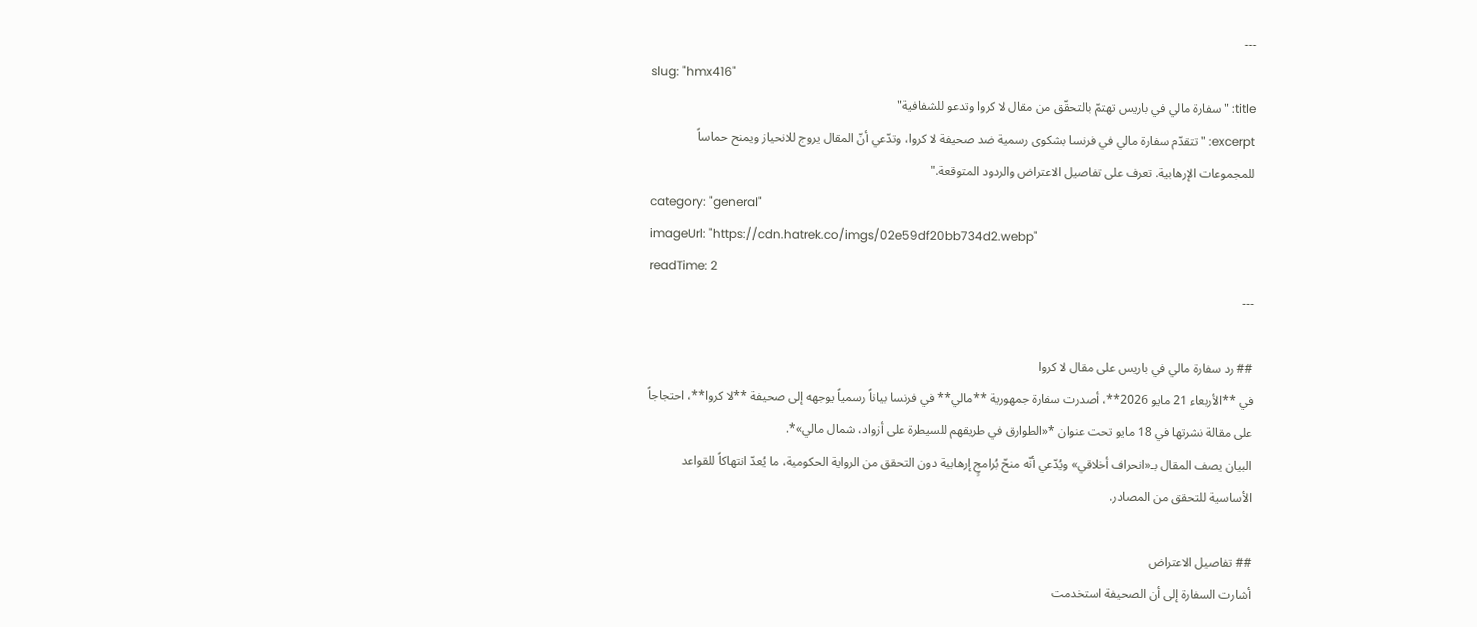---
slug: "hmx416"
title: "سفارة مالي في باريس تهتمّ بالتحقّق من مقال لا كروا وتدعو للشفافية"
excerpt: "تتقدّم سفارة مالي في فرنسا بشكوى رسمية ضد صحيفة لا كروا، وتدّعي أنّ المقال يروج للانحياز ويمنح حماساً للمجموعات الإرهابية. تعرف على تفاصيل الاعتراض والردود المتوقعة."
category: "general"
imageUrl: "https://cdn.hatrek.co/imgs/02e59df20bb734d2.webp"
readTime: 2
---

## رد سفارة مالي في باريس على مقال لا كروا
في **الأربعاء 21 مايو 2026**، أصدرت سفارة جمهورية **مالي** في فرنسا بياناً رسمياً يوجهه إلى صحيفة **لا كروا**، احتجاجاً على مقالة نشرتها في 18 مايو تحت عنوان *«الطوارق في طريقهم للسيطرة على أزواد، شمال مالي»*.
البيان يصف المقال بـ«انحراف أخلاقي» ويُدّعي أنّه منحّ بُرامجٍ إرهابية دون التحقق من الرواية الحكومية، ما يُعدّ انتهاكاً للقواعد الأساسية للتحقق من المصادر.

## تفاصيل الاعتراض
أشارت السفارة إلى أن الصحيفة استخدمت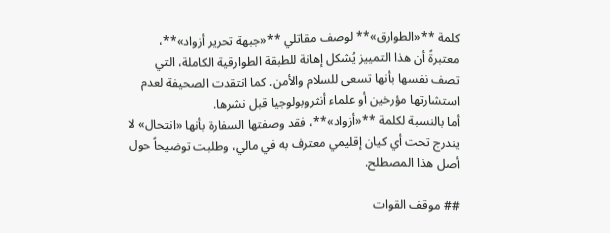كلمة **«الطوارق»** لوصف مقاتلي **«جبهة تحرير أزواد»**، معتبرةً أن هذا التمييز يُشكل إهانة للطبقة الطوارقية الكاملة، التي تصف نفسها بأنها تسعى للسلام والأمن. كما انتقدت الصحيفة لعدم استشارتها مؤرخين أو علماء أنثروبولوجيا قبل نشرها.
أما بالنسبة لكلمة **«أزواد»**، فقد وصفتها السفارة بأنها «انتحال» لا يندرج تحت أي كيان إقليمي معترف به في مالي، وطلبت توضيحاً حول أصل هذا المصطلح.

## موقف القوات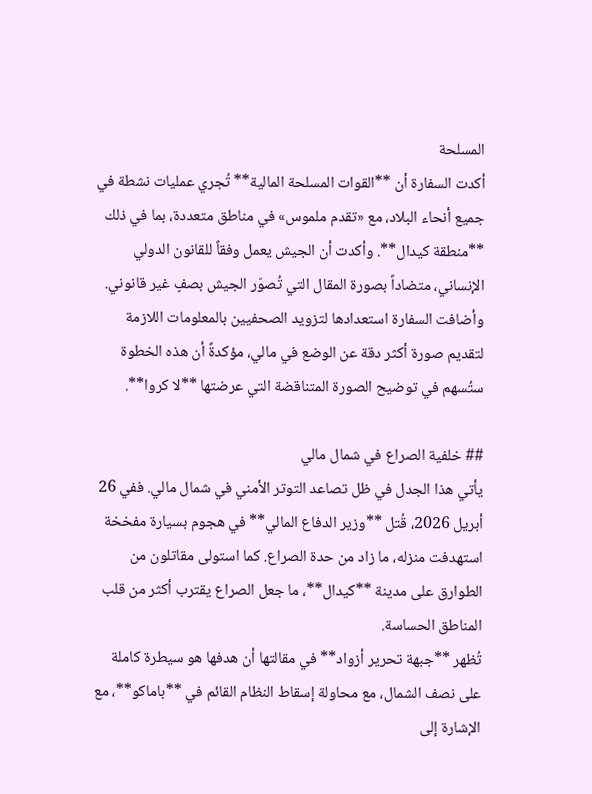المسلحة
أكدت السفارة أن **القوات المسلحة المالية** تُجري عمليات نشطة في جميع أنحاء البلاد، مع «تقدم ملموس» في مناطق متعددة، بما في ذلك **منطقة كيدال**. وأكدت أن الجيش يعمل وفقاً للقانون الدولي الإنساني، متضاداً بصورة المقال التي تُصوّر الجيش بصفٍ غير قانوني.
وأضافت السفارة استعدادها لتزويد الصحفيين بالمعلومات اللازمة لتقديم صورة أكثر دقة عن الوضع في مالي، مؤكدةً أن هذه الخطوة ستُسهم في توضيح الصورة المتناقضة التي عرضتها **لا كروا**.

## خلفية الصراع في شمال مالي
يأتي هذا الجدل في ظل تصاعد التوتر الأمني في شمال مالي. ففي 26 أبريل 2026، قُتل **وزير الدفاع المالي** في هجوم بسيارة مفخخة استهدفت منزله، ما زاد من حدة الصراع. كما استولى مقاتلون من الطوارق على مدينة **كيدال**، ما جعل الصراع يقترب أكثر من قلب المناطق الحساسة.
تُظهر **جبهة تحرير أزواد** في مقالتها أن هدفها هو سيطرة كاملة على نصف الشمال، مع محاولة إسقاط النظام القائم في **باماكو**، مع الإشارة إلى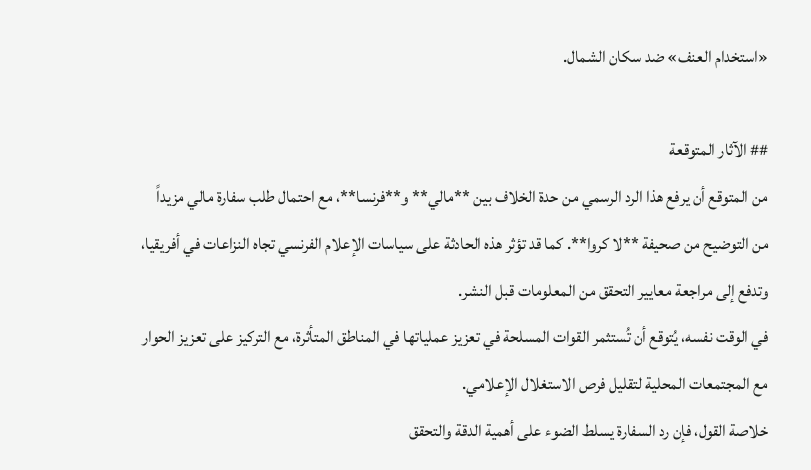«استخدام العنف» ضد سكان الشمال.

## الآثار المتوقعة
من المتوقع أن يرفع هذا الرد الرسمي من حدة الخلاف بين **مالي** و**فرنسا**، مع احتمال طلب سفارة مالي مزيداً من التوضيح من صحيفة **لا كروا**. كما قد تؤثر هذه الحادثة على سياسات الإعلام الفرنسي تجاه النزاعات في أفريقيا، وتدفع إلى مراجعة معايير التحقق من المعلومات قبل النشر.
في الوقت نفسه، يُتوقع أن تُستثمر القوات المسلحة في تعزيز عملياتها في المناطق المتأثرة، مع التركيز على تعزيز الحوار مع المجتمعات المحلية لتقليل فرص الاستغلال الإعلامي.
خلاصة القول، فإن رد السفارة يسلط الضوء على أهمية الدقة والتحقق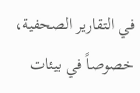في التقارير الصحفية، خصوصاً في بيئات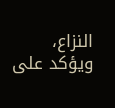النزاع، ويؤكد على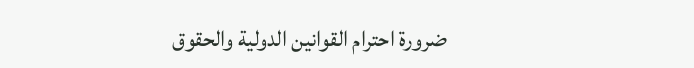ضرورة احترام القوانين الدولية والحقوق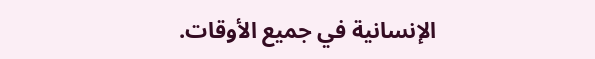الإنسانية في جميع الأوقات.